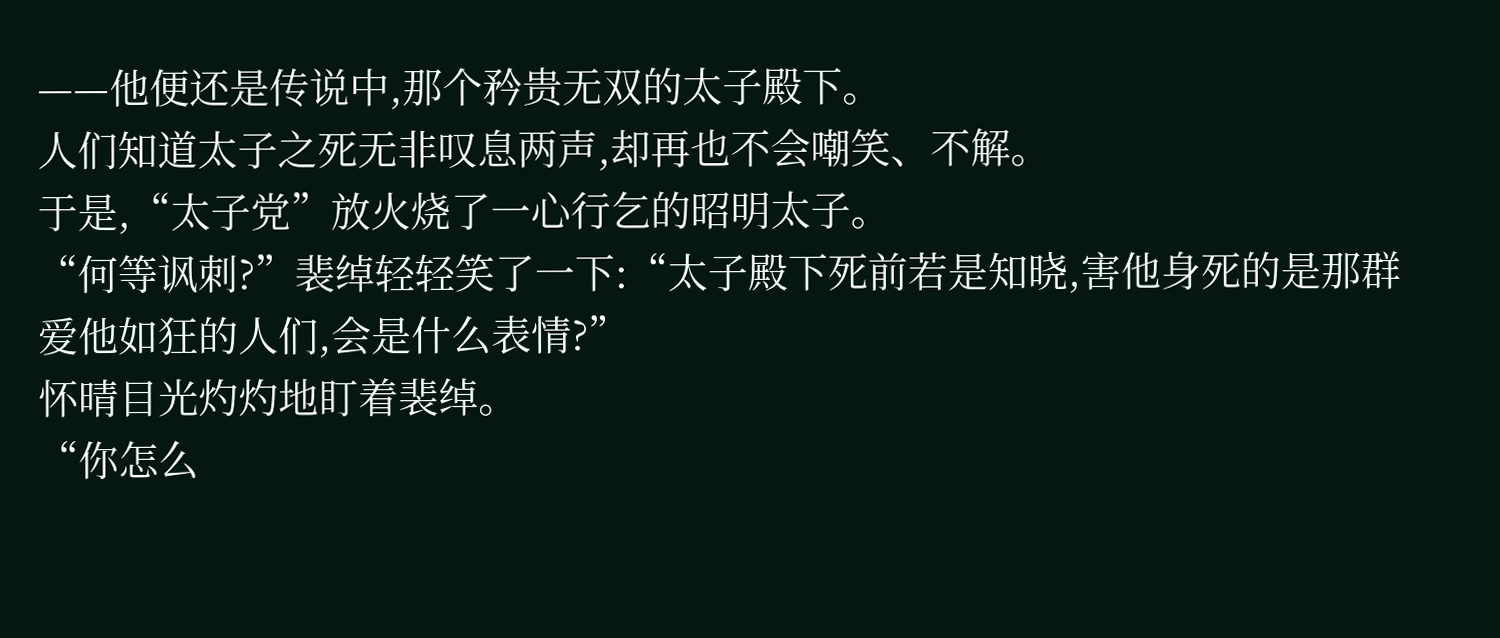——他便还是传说中,那个矜贵无双的太子殿下。
人们知道太子之死无非叹息两声,却再也不会嘲笑、不解。
于是,“太子党”放火烧了一心行乞的昭明太子。
“何等讽刺?”裴绰轻轻笑了一下:“太子殿下死前若是知晓,害他身死的是那群爱他如狂的人们,会是什么表情?”
怀晴目光灼灼地盯着裴绰。
“你怎么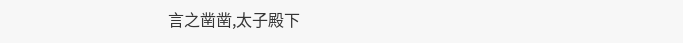言之凿凿,太子殿下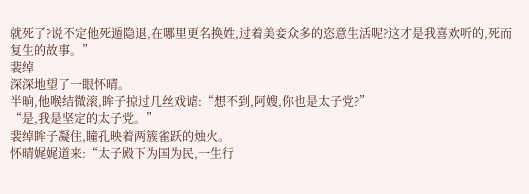就死了?说不定他死遁隐退,在哪里更名换姓,过着美妾众多的恣意生活呢?这才是我喜欢听的,死而复生的故事。”
裴绰
深深地望了一眼怀晴。
半晌,他喉结微滚,眸子掠过几丝戏谑:“想不到,阿嫂,你也是太子党?”
“是,我是坚定的太子党。”
裴绰眸子凝住,瞳孔映着两簇雀跃的烛火。
怀晴娓娓道来:“太子殿下为国为民,一生行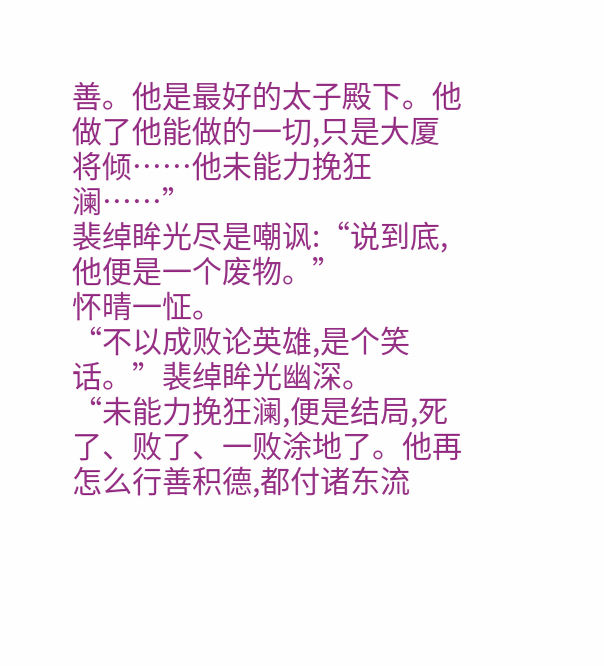善。他是最好的太子殿下。他做了他能做的一切,只是大厦将倾……他未能力挽狂澜……”
裴绰眸光尽是嘲讽:“说到底,他便是一个废物。”
怀晴一怔。
“不以成败论英雄,是个笑话。”裴绰眸光幽深。
“未能力挽狂澜,便是结局,死了、败了、一败涂地了。他再怎么行善积德,都付诸东流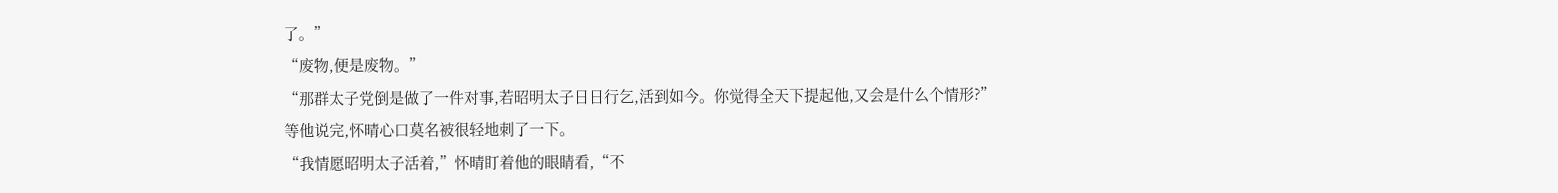了。”
“废物,便是废物。”
“那群太子党倒是做了一件对事,若昭明太子日日行乞,活到如今。你觉得全天下提起他,又会是什么个情形?”
等他说完,怀晴心口莫名被很轻地刺了一下。
“我情愿昭明太子活着,”怀晴盯着他的眼睛看,“不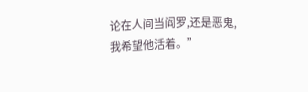论在人间当阎罗,还是恶鬼,我希望他活着。”